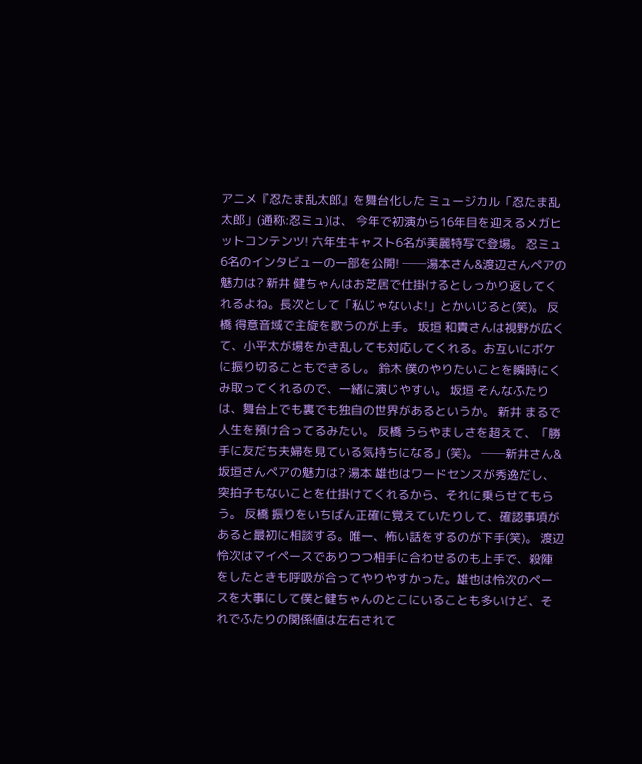アニメ『忍たま乱太郎』を舞台化した ミュージカル「忍たま乱太郎」(通称:忍ミュ)は、 今年で初演から16年目を迎えるメガヒットコンテンツ! 六年生キャスト6名が美麗特写で登場。 忍ミュ6名のインタビューの一部を公開! ──湯本さん&渡辺さんペアの魅力は? 新井 健ちゃんはお芝居で仕掛けるとしっかり返してくれるよね。長次として「私じゃないよ!」とかいじると(笑)。 反橋 得意音域で主旋を歌うのが上手。 坂垣 和貴さんは視野が広くて、小平太が場をかき乱しても対応してくれる。お互いにボケに振り切ることもできるし。 鈴木 僕のやりたいことを瞬時にくみ取ってくれるので、一緒に演じやすい。 坂垣 そんなふたりは、舞台上でも裏でも独自の世界があるというか。 新井 まるで人生を預け合ってるみたい。 反橋 うらやましさを超えて、「勝手に友だち夫婦を見ている気持ちになる」(笑)。 ──新井さん&坂垣さんペアの魅力は? 湯本 雄也はワードセンスが秀逸だし、突拍子もないことを仕掛けてくれるから、それに乗らせてもらう。 反橋 振りをいちばん正確に覚えていたりして、確認事項があると最初に相談する。唯一、怖い話をするのが下手(笑)。 渡辺 怜次はマイペースでありつつ相手に合わせるのも上手で、殺陣をしたときも呼吸が合ってやりやすかった。雄也は怜次のペースを大事にして僕と健ちゃんのとこにいることも多いけど、それでふたりの関係値は左右されて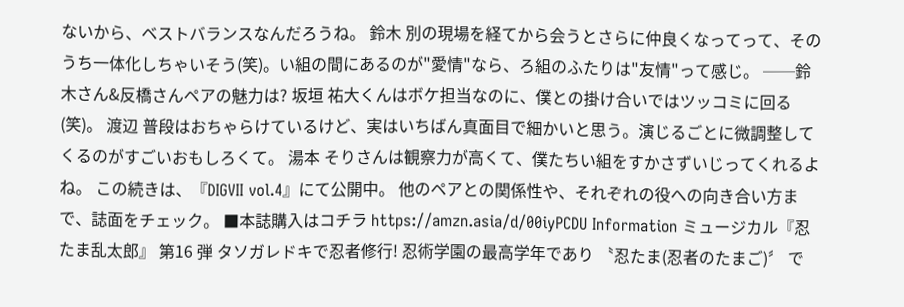ないから、ベストバランスなんだろうね。 鈴木 別の現場を経てから会うとさらに仲良くなってって、そのうち一体化しちゃいそう(笑)。い組の間にあるのが"愛情"なら、ろ組のふたりは"友情"って感じ。 ──鈴木さん&反橋さんペアの魅力は? 坂垣 祐大くんはボケ担当なのに、僕との掛け合いではツッコミに回る(笑)。 渡辺 普段はおちゃらけているけど、実はいちばん真面目で細かいと思う。演じるごとに微調整してくるのがすごいおもしろくて。 湯本 そりさんは観察力が高くて、僕たちい組をすかさずいじってくれるよね。 この続きは、『DIGVII vol.4』にて公開中。 他のペアとの関係性や、それぞれの役への向き合い方まで、誌面をチェック。 ■本誌購入はコチラ https://amzn.asia/d/00iyPCDU Information ミュージカル『忍たま乱太郎』 第16 弾 タソガレドキで忍者修行! 忍術学園の最高学年であり 〝忍たま(忍者のたまご)〞 で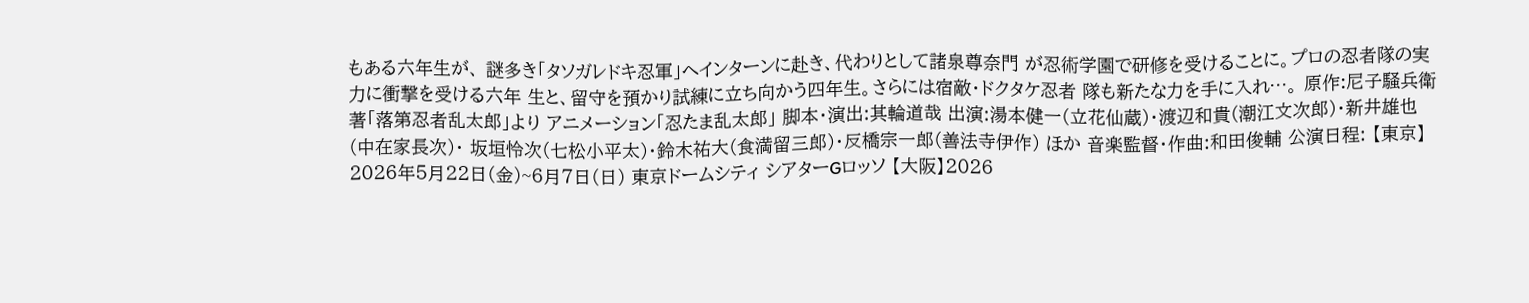もある六年生が、 謎多き「タソガレドキ忍軍」へインターンに赴き、代わりとして諸泉尊奈門 が忍術学園で研修を受けることに。プロの忍者隊の実力に衝撃を受ける六年 生と、留守を預かり試練に立ち向かう四年生。さらには宿敵・ドクタケ忍者 隊も新たな力を手に入れ…。 原作:尼子騒兵衛著「落第忍者乱太郎」より アニメーション「忍たま乱太郎」 脚本・演出:其輪道哉 出演:湯本健一(立花仙蔵)・渡辺和貴(潮江文次郎)・新井雄也(中在家長次)・ 坂垣怜次(七松小平太)・鈴木祐大(食満留三郎)・反橋宗一郎(善法寺伊作) ほか 音楽監督・作曲:和田俊輔 公演日程: 【東京】2026年5月22日(金)~6月7日(日) 東京ドームシティ シアターGロッソ 【大阪】2026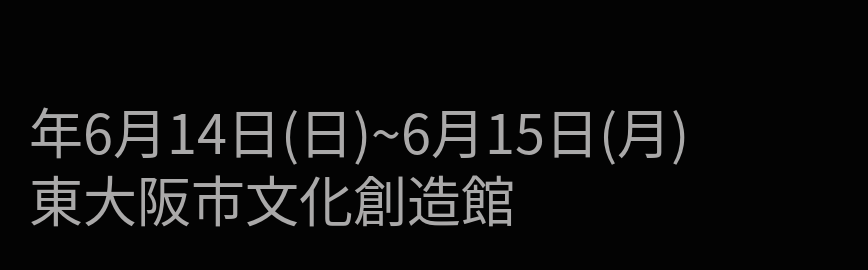年6月14日(日)~6月15日(月) 東大阪市文化創造館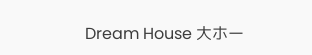Dream House 大ホー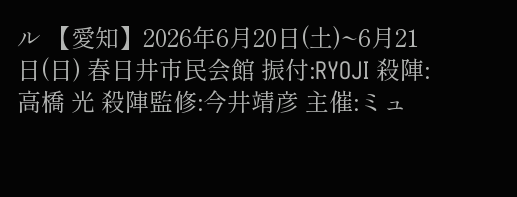ル 【愛知】2026年6月20日(土)~6月21日(日) 春日井市民会館 振付:RYOJI 殺陣:高橋 光 殺陣監修:今井靖彦 主催:ミュ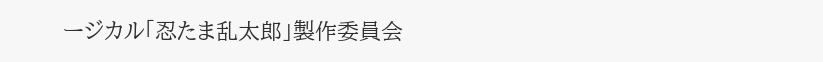ージカル「忍たま乱太郎」製作委員会